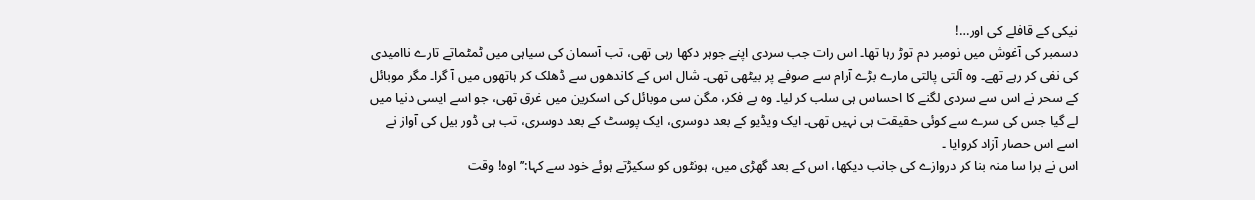نیکی کے قافلے کی اور…!
دسمبر کی آغوش میں نومبر دم توڑ رہا تھا۔ اس رات جب سردی اپنے جوہر دکھا رہی تھی، تب آسمان کی سیاہی میں ٹمٹماتے تارے ناامیدی کی نفی کر رہے تھے۔ وہ آلتی پالتی مارے بڑے آرام سے صوفے پر بیٹھی تھی۔ شال اس کے کاندھوں سے ڈھلک کر ہاتھوں میں آ گرا۔ مگر موبائل کے سحر نے اس سے سردی لگنے کا احساس ہی سلب کر لیا۔ وہ بے فکر، مگن سی موبائل کی اسکرین میں غرق تھی، جو اسے ایسی دنیا میں لے گیا جس کی سرے سے کوئی حقیقت ہی نہیں تھی۔ ایک ویڈیو کے بعد دوسری، ایک پوسٹ کے بعد دوسری، تب ہی ڈور بیل کی آواز نے اسے اس حصار آزاد کروایا ۔
اس نے برا سا منہ بنا کر دروازے کی جانب دیکھا، اس کے بعد گھڑی میں، ہونٹوں کو سکیڑتے ہوئے خود سے کہا:’’اوہ! وقت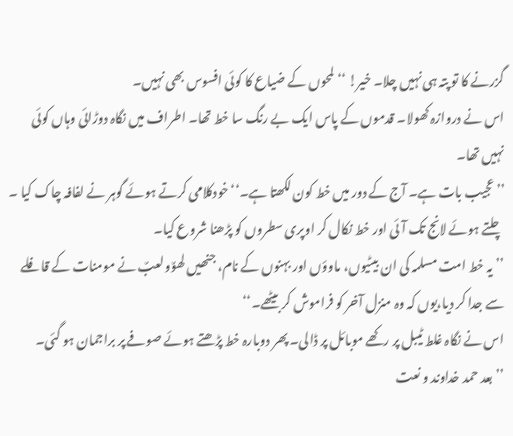گزرنے کا تو پتہ ہی نہیں چلا۔ خیر! ‘‘ لمحوں کے ضیاع کا کوئی افسوس بھی نہیں۔
اس نے دروازہ کھولا۔ قدموں کے پاس ایک بے رنگ سا خط تھا۔ اطراف میں نگاہ دوڑائی وہاں کوئی نہیں تھا۔
’’عجیب بات ہے۔ آج کے دور میں خط کون لکھتا ہے۔‘‘ خودکلامی کرتے ہوئے گوہر نے لفافہ چاک کیا ۔ چلتے ہوئے لانج تک آئی اور خط نکال کر اوپری سطروں کو پڑھنا شروع کیا۔
’’ یہ خط امت مسلمہ کی ان بیٹیوں، ماوؤں اور بہنوں کے نام، جنھیں لھوٌولعبٌ نے مومنات کے قافلے سے جدا کر دیا،یوں کہ وہ منزل آخر کو فراموش کر بیٹھے۔‘‘
اس نے نگاہ غلط ٹیبل پر رکھے موبائل پر ڈالی۔ پھر دوبارہ خط پڑھتے ہوئے صوفے پر براجمان ہو گئی۔
’’ بعد حمد خداوند و نعت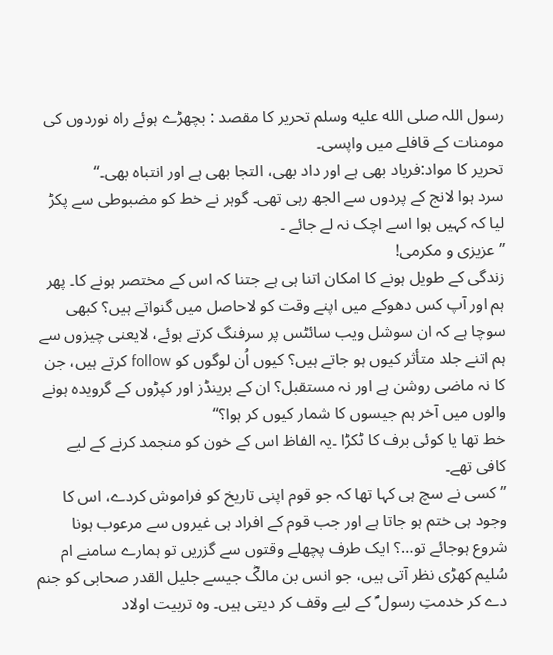رسول اللہ صلى الله عليه وسلم تحریر کا مقصد : بچھڑے ہوئے راہ نوردوں کی مومنات کے قافلے میں واپسی۔
تحریر کا مواد:فریاد بھی ہے اور داد بھی، التجا بھی ہے اور انتباہ بھی۔‘‘
سرد ہوا لانج کے پردوں سے الجھ رہی تھی۔ گوہر نے خط کو مضبوطی سے پکڑ لیا کہ کہیں ہوا اسے اچک نہ لے جائے ۔
’’ عزیزی و مکرمی!
زندگی کے طویل ہونے کا امکان اتنا ہی ہے جتنا کہ اس کے مختصر ہونے کا۔ پھر ہم اور آپ کس دھوکے میں اپنے وقت کو لاحاصل میں گنواتے ہیں؟ کبھی سوچا ہے کہ ان سوشل ویب سائٹس پر سرفنگ کرتے ہوئے، لایعنی چیزوں سے ہم اتنے جلد متأثر کیوں ہو جاتے ہیں؟ کیوں اُن لوگوں کو follow کرتے ہیں، جن کا نہ ماضی روشن ہے اور نہ مستقبل؟ ان کے برینڈز اور کپڑوں کے گرویدہ ہونے والوں میں آخر ہم جیسوں کا شمار کیوں کر ہوا؟‘‘
خط تھا یا کوئی برف کا ٹکڑا ۔یہ الفاظ اس کے خون کو منجمد کرنے کے لیے کافی تھے۔
’’ کسی نے سچ ہی کہا تھا کہ جو قوم اپنی تاریخ کو فراموش کردے، اس کا وجود ہی ختم ہو جاتا ہے اور جب قوم کے افراد ہی غیروں سے مرعوب ہونا شروع ہوجائے تو…؟ ایک طرف پچھلے وقتوں سے گزریں تو ہمارے سامنے ام سُلیم کھڑی نظر آتی ہیں، جو انس بن مالکؓ جیسے جلیل القدر صحابی کو جنم دے کر خدمتِ رسول ؐ کے لیے وقف کر دیتی ہیں۔ وہ تربیت اولاد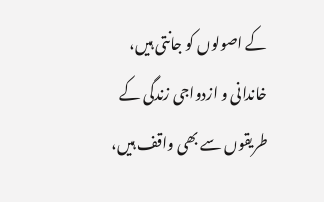کے اصولوں کو جانتی ہیں، خاندانی و ازدواجی زندگی کے طریقوں سے بھی واقف ہیں،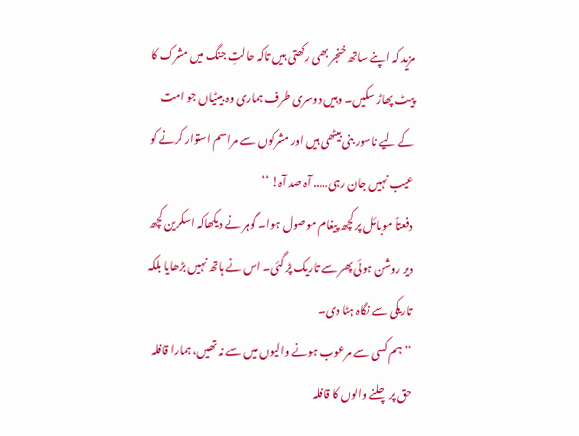مزید کہ اپنے ساتھ خنجر بھی رکھتی ہیں تاکہ حالتِ جنگ میں مشرک کا پیٹ پھاڑ سکیں۔ وہیں دوسری طرف ہماری وہ بیٹیاں جو امت کے لیے ناسور بنی بیٹھی ہیں اور مشرکوں سے مراسم استوار کرنے کو عیب نہیں جان رہی….. آہ صد آہ! ‘‘
دفعتاً موبائل پر کچھ پیغام موصول ہوا۔ گوہر نے دیکھاکہ اسکرین کچھ دیر روشن ہوئی پھر سے تاریک پڑ گئی۔ اس نے ہاتھ نہیں بڑھایا بلکہ تاریکی سے نگاہ ہٹا دی۔
’’ہم کسی سے مرعوب ہونے والیوں میں سے نہ تھیں، ہمارا قافلہ حق پر چلنے والوں کا قافلہ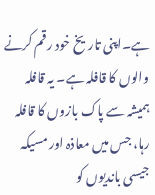ہے۔اپنی تاریخ خود رقم کرنے والوں کا قافلہ ہے۔ یہ قافلہ ہمیشہ سے پاک بازوں کا قافلہ رہا، جس میں معاذہ اور مسیکہ جیسی باندیوں کو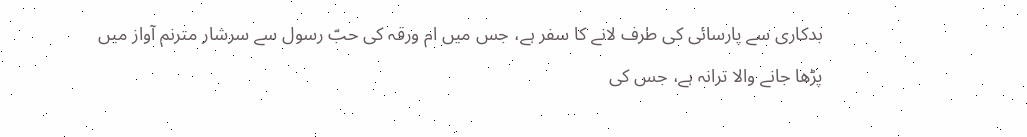بدکاری سے پارسائی کی طرف لانے کا سفر ہے، جس میں ام ورقہ کی حبّ رسول سے سرشار مترنم آواز میں پڑھا جانے والا ترانہ ہے، جس کی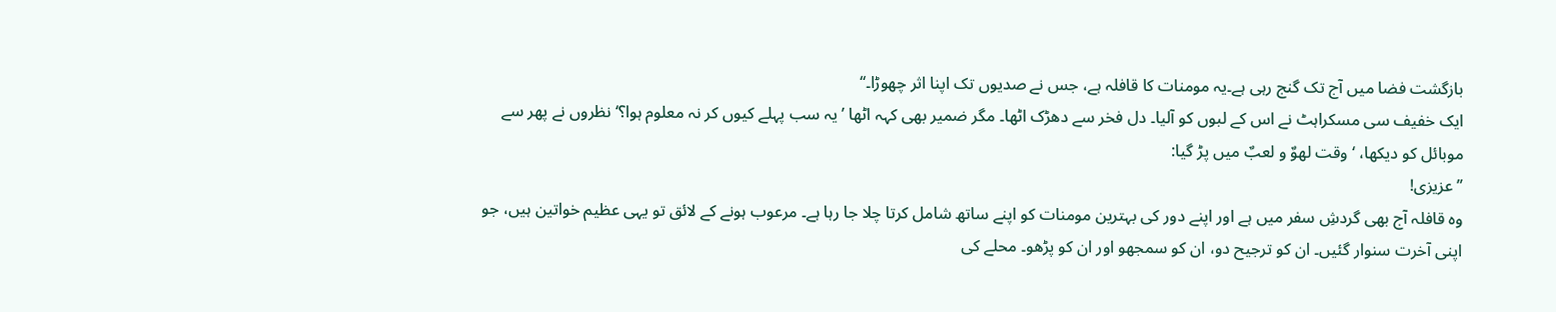بازگشت فضا میں آج تک گنج رہی ہے۔یہ مومنات کا قافلہ ہے، جس نے صدیوں تک اپنا اثر چھوڑا۔‘‘
ایک خفیف سی مسکراہٹ نے اس کے لبوں کو آلیا۔ دل فخر سے دھڑک اٹھا۔ مگر ضمیر بھی کہہ اٹھا ’یہ سب پہلے کیوں کر نہ معلوم ہوا؟‘ نظروں نے پھر سے موبائل کو دیکھا، ‘وقت لھوٌ و لعبٌ میں پڑ گیا:
’’ عزیزی!
وہ قافلہ آج بھی گردشِ سفر میں ہے اور اپنے دور کی بہترین مومنات کو اپنے ساتھ شامل کرتا چلا جا رہا ہے۔ مرعوب ہونے کے لائق تو یہی عظیم خواتین ہیں، جو اپنی آخرت سنوار گئیں۔ ان کو ترجیح دو، ان کو سمجھو اور ان کو پڑھو۔ محلے کی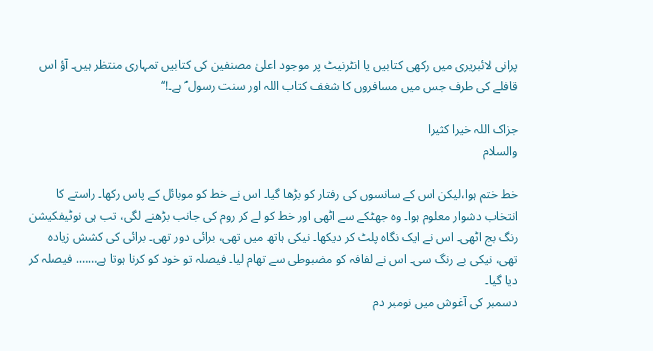پرانی لائبریری میں رکھی کتابیں یا انٹرنیٹ پر موجود اعلیٰ مصنفین کی کتابیں تمہاری منتظر ہیں۔ آؤ اس قافلے کی طرف جس میں مسافروں کا شغف کتاب اللہ اور سنت رسول ؐ ہے۔!‘‘

جزاک اللہ خیرا کثیرا
والسلام

خط ختم ہوا،لیکن اس کے سانسوں کی رفتار کو بڑھا گیا۔ اس نے خط کو موبائل کے پاس رکھا۔ راستے کا انتخاب دشوار معلوم ہوا۔ وہ جھٹکے سے اٹھی اور خط کو لے کر روم کی جانب بڑھنے لگی، تب ہی نوٹیفکیشن رنگ بج اٹھی۔ اس نے ایک نگاہ پلٹ کر دیکھا۔ نیکی ہاتھ میں تھی، برائی دور تھی۔ برائی کی کشش زیادہ تھی، نیکی بے رنگ سی۔ اس نے لفافہ کو مضبوطی سے تھام لیا۔ فیصلہ تو خود کو کرنا ہوتا ہے……. فیصلہ کر دیا گیا۔
دسمبر کی آغوش میں نومبر دم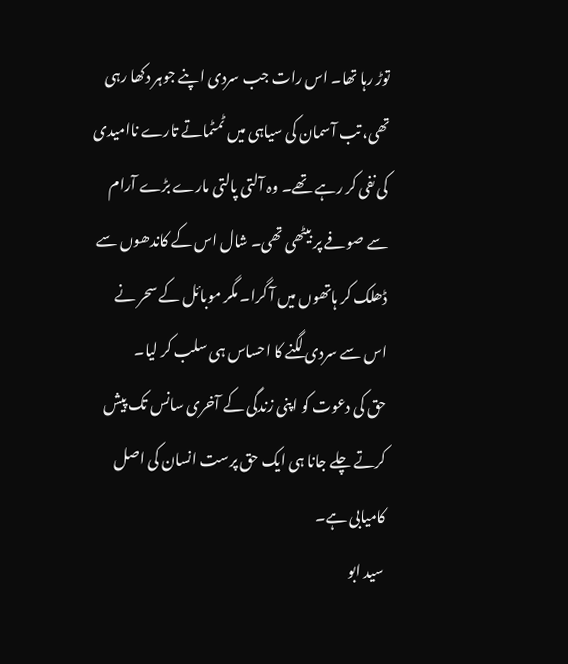توڑ رہا تھا۔ اس رات جب سردی اپنے جوہر دکھا رہی تھی، تب آسمان کی سیاہی میں ٹمٹماتے تارے ناامیدی کی نفی کر رہے تھے۔ وہ آلتی پالتی مارے بڑے آرام سے صوفے پر بیٹھی تھی۔ شال اس کے کاندھوں سے ڈھلک کر ہاتھوں میں آ گرا۔ مگر موبائل کے سحر نے اس سے سردی لگنے کا احساس ہی سلب کر لیا۔
حق کی دعوت کو اپنی زندگی کے آخری سانس تک پیش کرتے چلے جانا ہی ایک حق پرست انسان کی اصل کامیابی ہے۔
سید ابو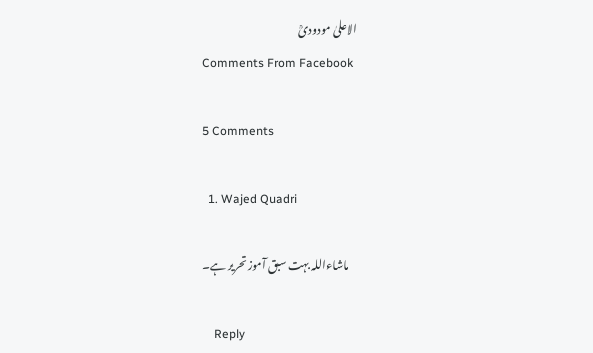الاعلیٰ مودودیؒ
Comments From Facebook

5 Comments

  1. Wajed Quadri

    ماشاءاللہ بہت سبق آموز تحریر ہے۔

    Reply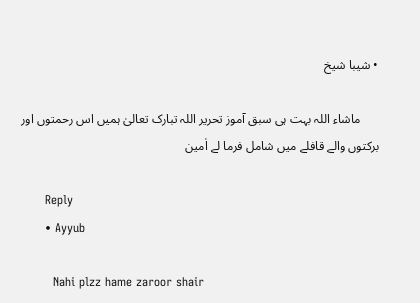• شیبا شیخ

      ماشاء اللہ بہت ہی سبق آموز تحریر اللہ تبارک تعالیٰ ہمیں اس رحمتوں اور برکتوں والے قافلے میں شامل فرما لے اٰمین

      Reply
      • Ayyub

        Nahi plzz hame zaroor shair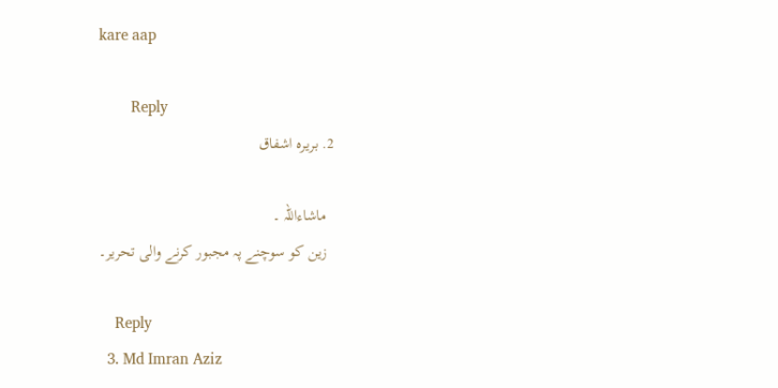kare aap

        Reply
  2. بریرہ اشفاق

    ماشاءاللہ ۔
    زین کو سوچنے پہ مجبور کرنے والی تحریر۔

    Reply
  3. Md Imran Aziz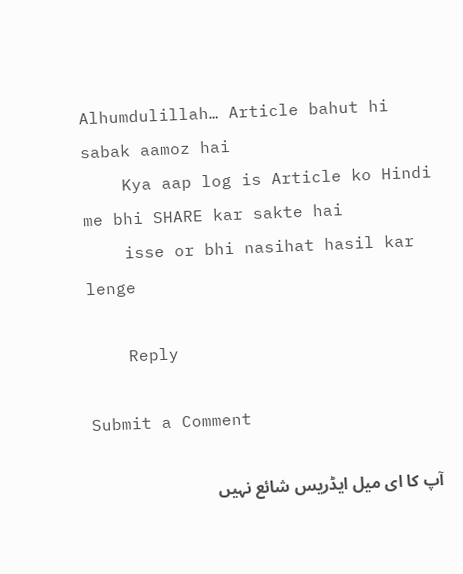Alhumdulillah… Article bahut hi sabak aamoz hai
    Kya aap log is Article ko Hindi me bhi SHARE kar sakte hai
    isse or bhi nasihat hasil kar lenge

    Reply

Submit a Comment

آپ کا ای میل ایڈریس شائع نہیں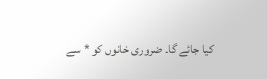کیا جائے گا۔ ضروری خانوں کو * سے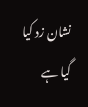نشان زد کیا گیا ہے